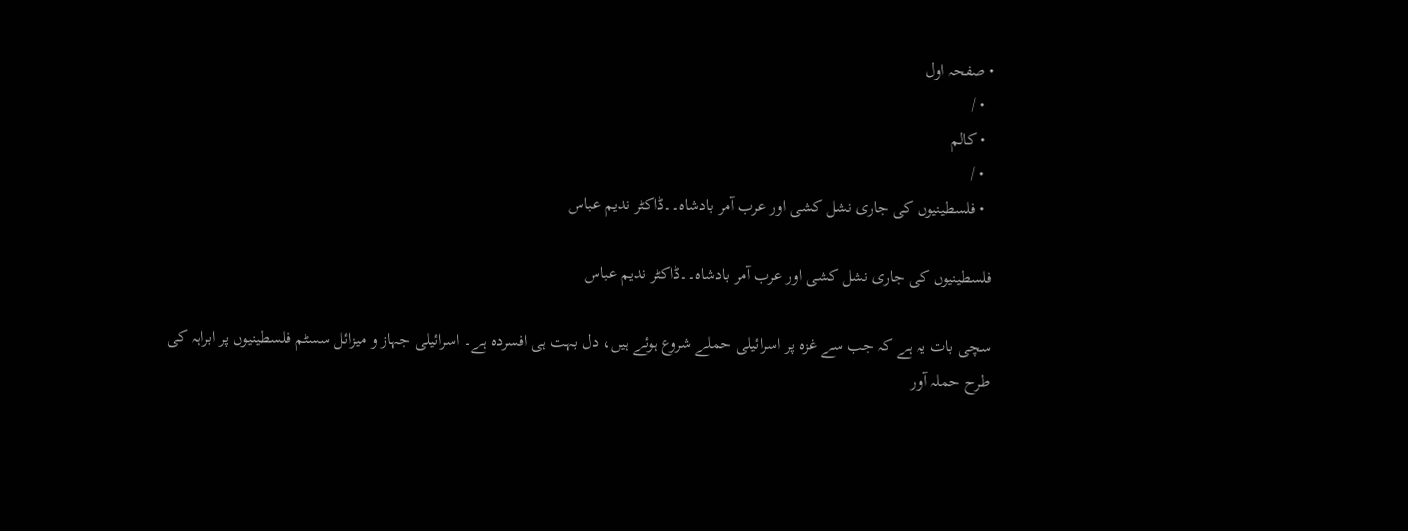• صفحہ اول
  • /
  • کالم
  • /
  • فلسطینیوں کی جاری نشل کشی اور عرب آمر بادشاہ۔۔ڈاکٹر ندیم عباس

فلسطینیوں کی جاری نشل کشی اور عرب آمر بادشاہ۔۔ڈاکٹر ندیم عباس

سچی بات یہ ہے کہ جب سے غزہ پر اسرائیلی حملے شروع ہوئے ہیں، دل بہت ہی افسردہ ہے۔ اسرائیلی جہاز و میزائل سسٹم فلسطینیوں پر ابراہہ کی طرح حملہ آور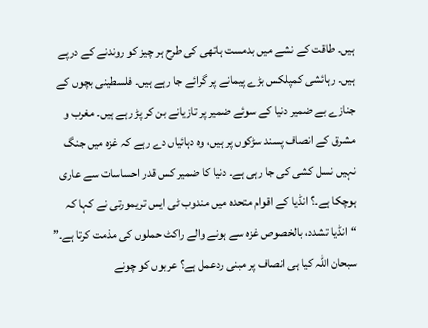ہیں۔ طاقت کے نشے میں بدمست ہاتھی کی طرح ہر چیز کو روندنے کے درپے ہیں۔ رہائشی کمپلکس بڑے پیمانے پر گرائے جا رہے ہیں۔ فلسطینی بچوں کے جنازے بے ضمیر دنیا کے سوئے ضمیر پر تازیانے بن کر پڑ رہے ہیں۔ مغرب و مشرق کے انصاف پسند سڑکوں پر ہیں، وہ دہائیاں دے رہے کہ غزہ میں جنگ نہیں نسل کشی کی جا رہی ہے۔ دنیا کا ضمیر کس قدر احساسات سے عاری ہوچکا ہے۔؟ انڈیا کے اقوام متحدہ میں مندوب ٹی ایس تریمورتی نے کہا کہ “انڈیا تشدد، بالخصوص غزہ سے ہونے والے راکٹ حملوں کی مذمت کرتا ہے۔” سبحان اللہ کیا ہی انصاف پر مبنی ردعمل ہے؟ عربوں کو چونے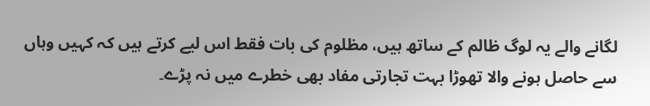لگانے والے یہ لوگ ظالم کے ساتھ ہیں، مظلوم کی بات فقط اس لیے کرتے ہیں کہ کہیں وہاں سے حاصل ہونے والا تھوڑا بہت تجارتی مفاد بھی خطرے میں نہ پڑے۔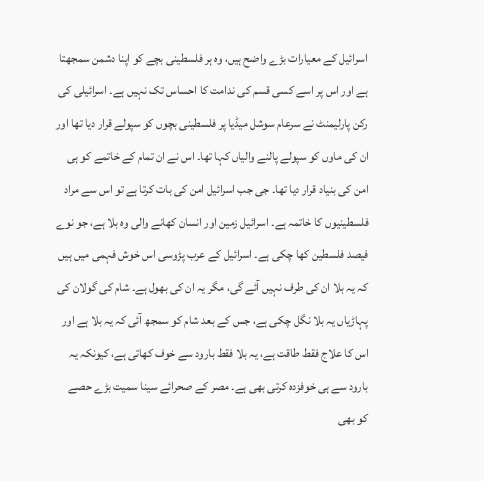اسرائیل کے معیارات بڑے واضح ہیں، وہ ہر فلسطینی بچے کو اپنا دشمن سمجھتا ہے اور اس پر اسے کسی قسم کی ندامت کا احساس تک نہیں ہے۔ اسرائیلی کی رکن پارلیمنٹ نے سرعام سوشل میڈیا پر فلسطینی بچوں کو سپولے قرار دیا تھا اور ان کی ماوں کو سپولے پالنے والیاں کہا تھا۔ اس نے ان تمام کے خاتمے کو ہی امن کی بنیاد قرار دیا تھا۔ جی جب اسرائیل امن کی بات کرتا ہے تو اس سے مراد فلسطینیوں کا خاتمہ ہے۔ اسرائیل زمین اور انسان کھانے والی وہ بلا ہے، جو نوے فیصد فلسطین کھا چکی ہے۔ اسرائیل کے عرب پڑوسی اس خوش فہمی میں ہیں کہ یہ بلا ان کی طرف نہیں آئے گی، مگر یہ ان کی بھول ہے۔ شام کی گولان کی پہاڑیاں یہ بلا نگل چکی ہے، جس کے بعد شام کو سمجھ آئی کہ یہ بلا ہے اور اس کا علاج فقط طاقت ہے، یہ بلا فقط بارود سے خوف کھاتی ہے، کیونکہ یہ بارود سے ہی خوفزدہ کرتی بھی ہے۔ مصر کے صحرائے سینا سمیت بڑے حصے کو بھی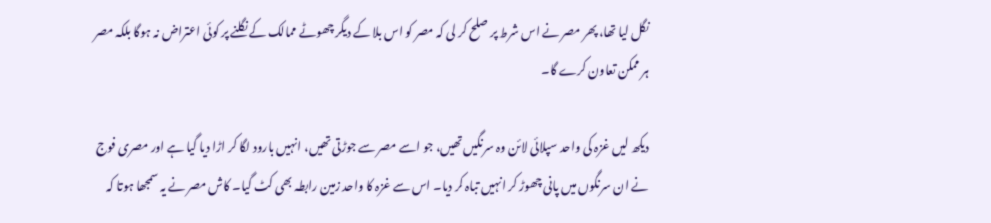نگل لیا تھا، پھر مصر نے اس شرط پر صلح کر لی کہ مصر کو اس بلا کے دیگر چھوٹے ممالک کے نگلنے پر کوئی اعتراض نہ ہوگا بلکہ مصر ہر ممکن تعاون کرے گا۔

دیکھ لیں غزہ کی واحد سپلائی لائن وہ سرنگیں تھیں، جو اسے مصر سے جوڑتی تھیں، انہیں بارود لگا کر اڑا دیا گیا ہے اور مصری فوج نے ان سرنگوں میں پانی چھوڑ کر انہیں تباہ کر دیا۔ اس سے غزہ کا واحد زمین رابطہ بھی کٹ گیا۔ کاش مصر نے یہ سمجھا ہوتا کہ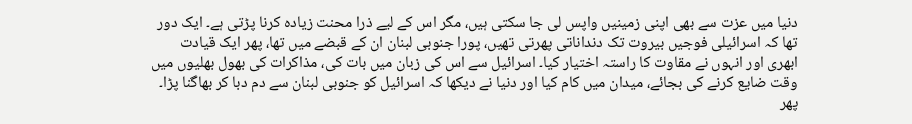دنیا میں عزت سے بھی اپنی زمینیں واپس لی جا سکتی ہیں، مگر اس کے لیے ذرا محنت زیادہ کرنا پڑتی ہے۔ ایک دور تھا کہ اسرائیلی فوجیں بیروت تک دنداناتی پھرتی تھیں، پورا جنوبی لبنان ان کے قبضے میں تھا، پھر ایک قیادت ابھری اور انہوں نے مقاوت کا راستہ اختیار کیا۔ اسرائیل سے اس کی زبان میں بات کی، مذاکرات کی بھول بھلیوں میں وقت ضایع کرنے کی بجائے، میدان میں کام کیا اور دنیا نے دیکھا کہ اسرائیل کو جنوبی لبنان سے دم دبا کر بھاگنا پڑا۔ پھر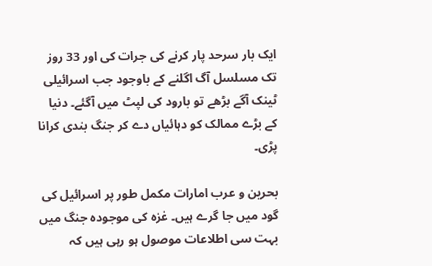ایک بار سرحد پار کرنے کی جرات کی اور 33 روز تک مسلسل آگ اگلنے کے باوجود جب اسرائیلی ٹینک آگے بڑھے تو بارود کی لپٹ میں آگئے۔ دنیا کے بڑے ممالک کو دہائیاں دے کر جنگ بندی کرانا پڑی۔

بحرین و عرب امارات مکمل طور پر اسرائیل کی گود میں جا گرے ہیں۔ غزہ کی موجودہ جنگ میں بہت سی اطلاعات موصول ہو رہی ہیں کہ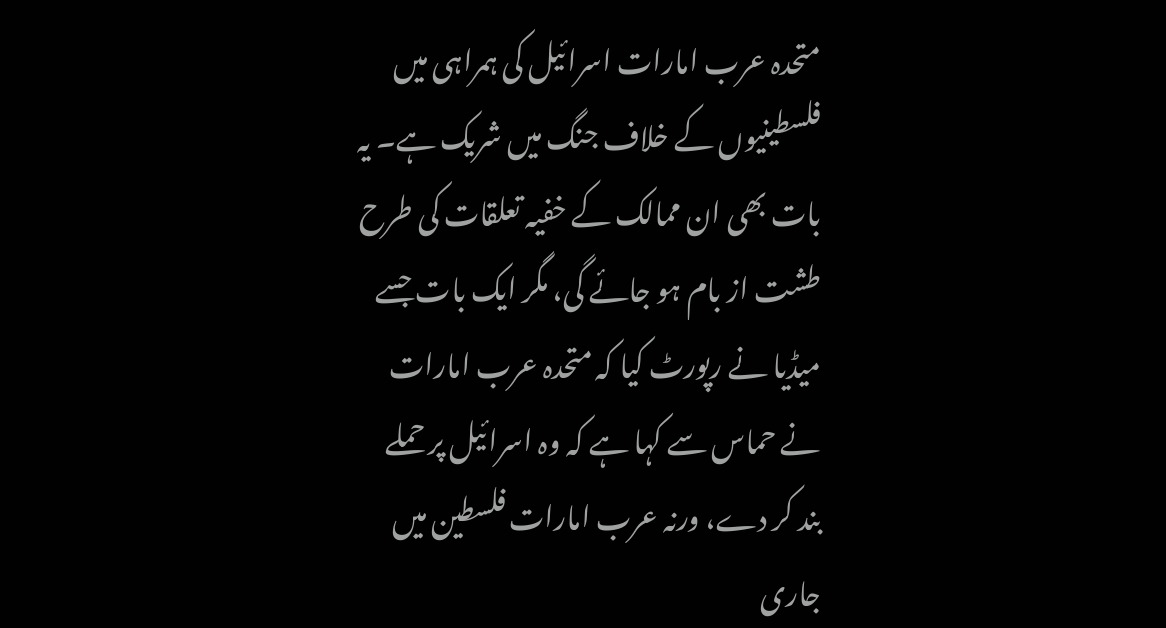متحدہ عرب امارات اسرائیل کی ہمراہی میں فلسطینیوں کے خلاف جنگ میں شریک ہے۔ یہ بات بھی ان ممالک کے خفیہ تعلقات کی طرح طشت از بام ہو جائے گی، مگر ایک بات جسے میڈیا نے رپورٹ کیا کہ متحدہ عرب امارات نے حماس سے کہا ہے کہ وہ اسرائیل پر حملے بند کر دے، ورنہ عرب امارات فلسطین میں جاری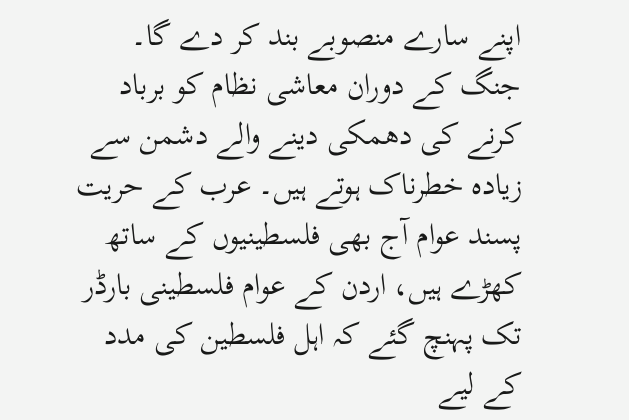اپنے سارے منصوبے بند کر دے گا۔ جنگ کے دوران معاشی نظام کو برباد کرنے کی دھمکی دینے والے دشمن سے زیادہ خطرناک ہوتے ہیں۔ عرب کے حریت پسند عوام آج بھی فلسطینیوں کے ساتھ کھڑے ہیں، اردن کے عوام فلسطینی بارڈر تک پہنچ گئے کہ اہل فلسطین کی مدد کے لیے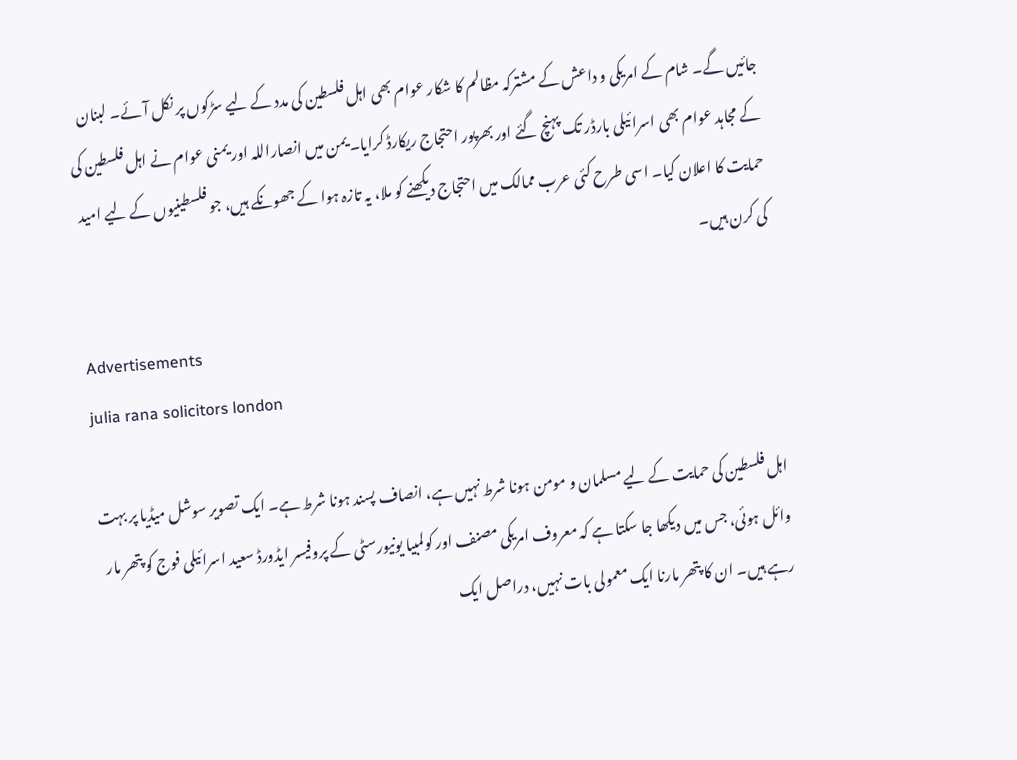جائیں گے۔ شام کے امریکی و داعش کے مشترکہ مظالم کا شکار عوام بھی اہل فلسطین کی مدد کے لیے سڑکوں پر نکل آئے۔ لبنان کے مجاہد عوام بھی اسرائیلی بارڈر تک پہنچ گئے اور بھرپور احتجاج ریکارڈ کرایا۔ یمن میں انصاراللہ اور یمنی عوام نے اہل فلسطین کی حمایت کا اعلان کیا۔ اسی طرح کئی عرب ممالک میں احتجاج دیکھنے کو ملا، یہ تازہ ہوا کے جھونکے ہیں، جو فلسطینیوں کے لیے امید کی کرن ہیں۔

Advertisements
julia rana solicitors london

اہل فلسطین کی حمایت کے لیے مسلمان و مومن ہونا شرط نہیں ہے، انصاف پسند ہونا شرط ہے۔ ایک تصویر سوشل میڈیا پر بہت وائل ہوئی، جس میں دیکھا جا سکتا ہے کہ معروف امریکی مصنف اور کولمبیا یونیورسٹی کے پروفیسر ایڈورڈ سعید اسرائیلی فوج کو پتھر مار رہے ہیں۔ ان کا پتھر مارنا ایک معمولی بات نہیں، دراصل ایک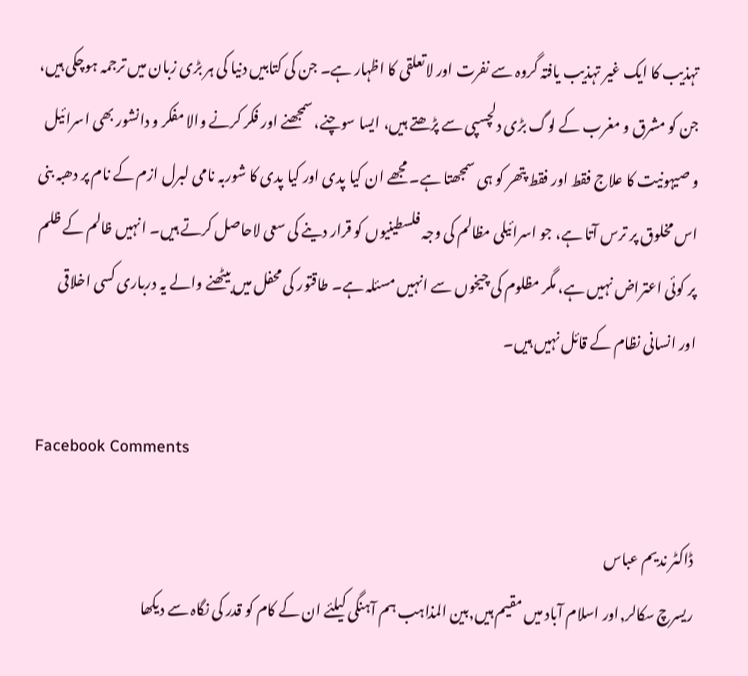تہذیب کا ایک غیر تہذیب یافتہ گروہ سے نفرت اور لاتعلقی کا اظہار ہے۔ جن کی کتابیں دنیا کی ہر بڑی زبان میں ترجمہ ہوچکی ہیں، جن کو مشرق و مغرب کے لوگ بڑی دلچسپی سے پڑھتے ہیں، ایسا سوچنے، سمجھنے اور فکر کرنے والا مفکر و دانشور بھی اسرائیل و صیہونیت کا علاج فقط اور فقط پتھر کو ہی سمجھتا ہے۔ مجھے ان کیا پدی اور کیا پدی کا شوربہ نامی لبرل ازم کے نام پر دھبہ بنی اس مخلوق پر ترس آتا ہے، جو اسرائیلی مظالم کی وجہ فلسطینیوں کو قرار دینے کی سعی لاحاصل کرتے ہیں۔ انہیں ظالم کے ظلم پر کوئی اعتراض نہیں ہے، مگر مظلوم کی چیخوں سے انہیں مسئلہ ہے۔ طاقتور کی محفل میں بیٹھنے والے یہ درباری کسی اخلاقی اور انسانی نظام کے قائل نہیں ہیں۔

Facebook Comments

ڈاکٹر ندیم عباس
ریسرچ سکالر,اور اسلام آباد میں مقیم ہیں,بین المذاہب ہم آہنگی کیلئے ان کے کام کو قدر کی نگاہ سے دیکھا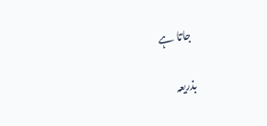جاتا ہے

بذریعہ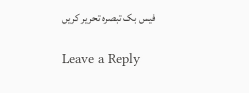فیس بک تبصرہ تحریر کریں

Leave a Reply